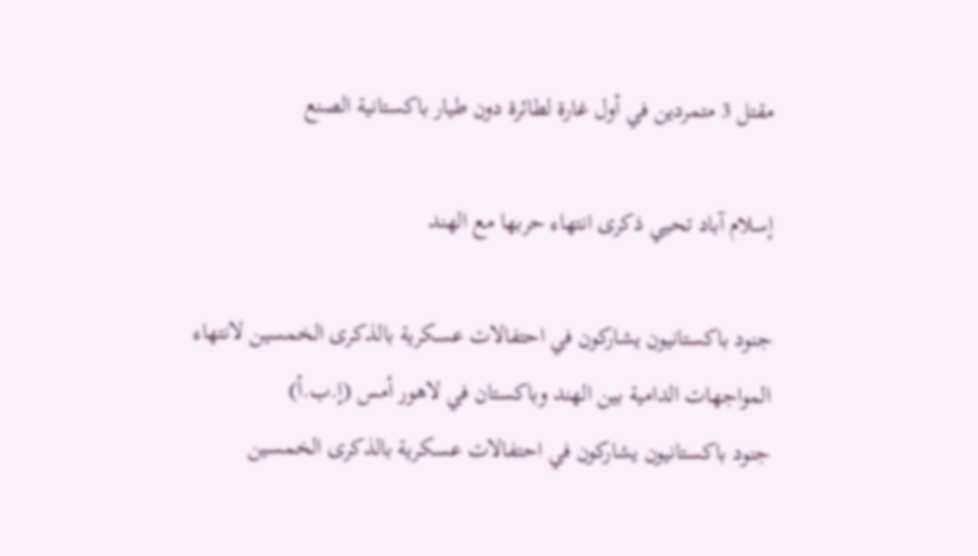مقتل 3 متمردين في أول غارة لطائرة دون طيار باكستانية الصنع

إسلام آباد تحيي ذكرى انتهاء حربها مع الهند

جنود باكستانيون يشاركون في احتفالات عسكرية بالذكرى الخمسين لانتهاء المواجهات الدامية بين الهند وباكستان في لاهور أمس (إ.ب.أ)
جنود باكستانيون يشاركون في احتفالات عسكرية بالذكرى الخمسين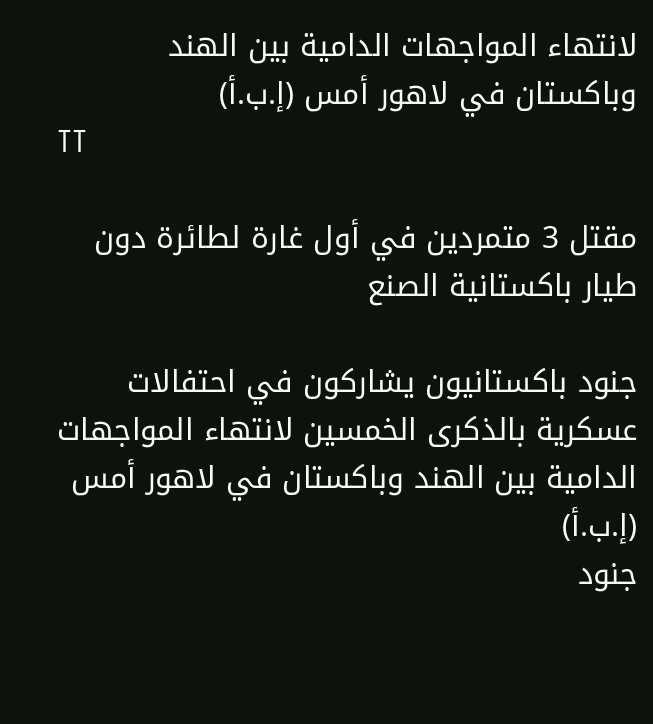لانتهاء المواجهات الدامية بين الهند وباكستان في لاهور أمس (إ.ب.أ)
TT

مقتل 3 متمردين في أول غارة لطائرة دون طيار باكستانية الصنع

جنود باكستانيون يشاركون في احتفالات عسكرية بالذكرى الخمسين لانتهاء المواجهات الدامية بين الهند وباكستان في لاهور أمس (إ.ب.أ)
جنود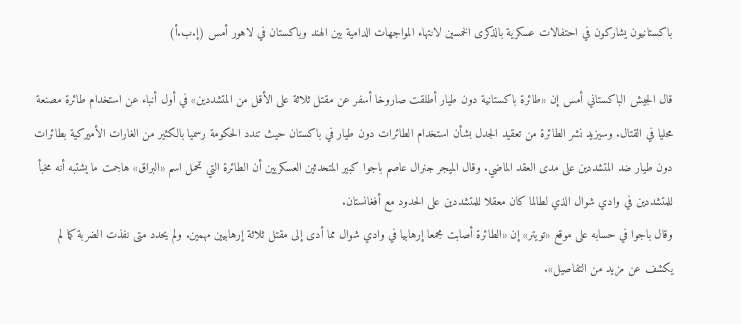باكستانيون يشاركون في احتفالات عسكرية بالذكرى الخمسين لانتهاء المواجهات الدامية بين الهند وباكستان في لاهور أمس (إ.ب.أ)

قال الجيش الباكستاني أمس إن «طائرة باكستانية دون طيار أطلقت صاروخا أسفر عن مقتل ثلاثة على الأقل من المتشددين» في أول أنباء عن استخدام طائرة مصنعة محليا في القتال. وسيزيد نشر الطائرة من تعقيد الجدل بشأن استخدام الطائرات دون طيار في باكستان حيث تندد الحكومة رسميا بالكثير من الغارات الأميركية بطائرات دون طيار ضد المتشددين على مدى العقد الماضي. وقال الميجر جنرال عاصم باجوا كبير المتحدثين العسكريين أن الطائرة التي تحمل اسم «البراق» هاجمت ما يشتبه أنه مخبأ للمتشددين في وادي شوال الذي لطالما كان معقلا للمتشددين على الحدود مع أفغانستان.
وقال باجوا في حسابه على موقع «تويتر» إن «الطائرة أصابت مجمعا إرهابيا في وادي شوال مما أدى إلى مقتل ثلاثة إرهابيين مهمين. ولم يحدد متى نفذت الضربة كما لم يكشف عن مزيد من التفاصيل».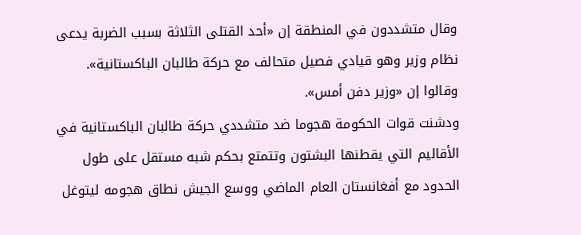وقال متشددون في المنطقة إن «أحد القتلى الثلاثة بسبب الضربة يدعى نظام وزير وهو قيادي فصيل متحالف مع حركة طالبان الباكستانية». وقالوا إن «وزير دفن أمس».
ودشنت قوات الحكومة هجوما ضد متشددي حركة طالبان الباكستانية في الأقاليم التي يقطنها البشتون وتتمتع بحكم شبه مستقل على طول الحدود مع أفغانستان العام الماضي ووسع الجيش نطاق هجومه ليتوغل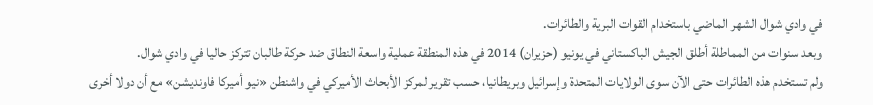في وادي شوال الشهر الماضي باستخدام القوات البرية والطائرات.
وبعد سنوات من المماطلة أطلق الجيش الباكستاني في يونيو (حزيران) 2014 في هذه المنطقة عملية واسعة النطاق ضد حركة طالبان تتركز حاليا في وادي شوال.
ولم تستخدم هذه الطائرات حتى الآن سوى الولايات المتحدة وإسرائيل وبريطانيا، حسب تقرير لمركز الأبحاث الأميركي في واشنطن «نيو أميركا فاونديشن» مع أن دولا أخرى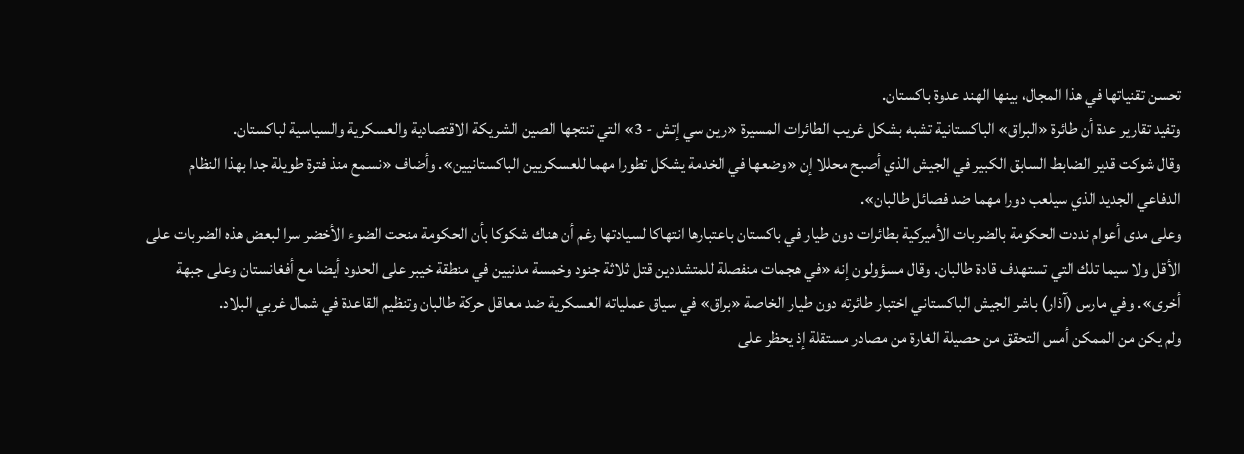تحسن تقنياتها في هذا المجال، بينها الهند عدوة باكستان.
وتفيد تقارير عدة أن طائرة «البراق» الباكستانية تشبه بشكل غريب الطائرات المسيرة «رين سي إتش - 3» التي تنتجها الصين الشريكة الاقتصادية والعسكرية والسياسية لباكستان.
وقال شوكت قدير الضابط السابق الكبير في الجيش الذي أصبح محللا إن «وضعها في الخدمة يشكل تطورا مهما للعسكريين الباكستانيين». وأضاف «نسمع منذ فترة طويلة جدا بهذا النظام الدفاعي الجديد الذي سيلعب دورا مهما ضد فصائل طالبان».
وعلى مدى أعوام نددت الحكومة بالضربات الأميركية بطائرات دون طيار في باكستان باعتبارها انتهاكا لسيادتها رغم أن هناك شكوكا بأن الحكومة منحت الضوء الأخضر سرا لبعض هذه الضربات على الأقل ولا سيما تلك التي تستهدف قادة طالبان. وقال مسؤولون إنه «في هجمات منفصلة للمتشددين قتل ثلاثة جنود وخمسة مدنيين في منطقة خيبر على الحدود أيضا مع أفغانستان وعلى جبهة أخرى». وفي مارس (آذار) باشر الجيش الباكستاني اختبار طائرته دون طيار الخاصة «براق» في سياق عملياته العسكرية ضد معاقل حركة طالبان وتنظيم القاعدة في شمال غربي البلاد.
ولم يكن من الممكن أمس التحقق من حصيلة الغارة من مصادر مستقلة إذ يحظر على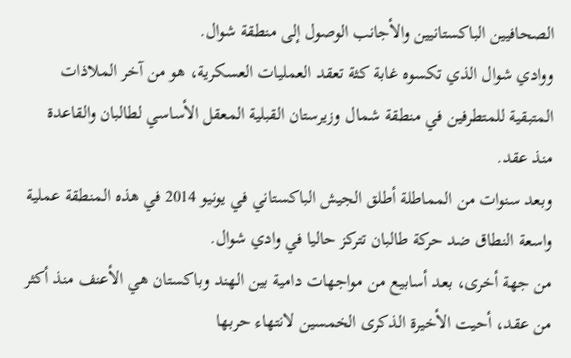الصحافيين الباكستانيين والأجانب الوصول إلى منطقة شوال.
ووادي شوال الذي تكسوه غابة كثة تعقد العمليات العسكرية، هو من آخر الملاذات المتبقية للمتطرفين في منطقة شمال وزيرستان القبلية المعقل الأساسي لطالبان والقاعدة منذ عقد.
وبعد سنوات من المماطلة أطلق الجيش الباكستاني في يونيو 2014 في هذه المنطقة عملية واسعة النطاق ضد حركة طالبان تتركز حاليا في وادي شوال.
من جهة أخرى، بعد أسابيع من مواجهات دامية بين الهند وباكستان هي الأعنف منذ أكثر من عقد، أحيت الأخيرة الذكرى الخمسين لانتهاء حربها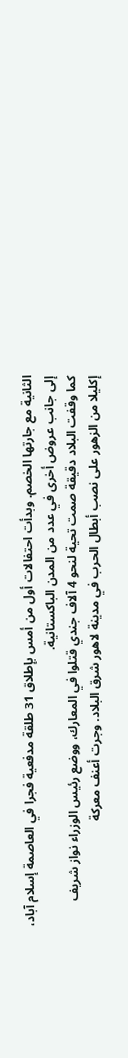الثانية مع جارتها الخصم. وبدأت احتفالات أول من أمس بإطلاق 31 طلقة مدفعية فجرا في العاصمة إسلام آباد، إلى جانب عروض أخرى في عدد من المدن الباكستانية.
كما وقفت البلاد دقيقة صمت تحية لنحو 4 آلاف جندي قتلوا في المعارك، ووضع رئيس الوزراء نواز شريف إكليلا من الزهور على نصب أبطال الحرب في مدينة لاهور شرق البلاد. وجرت أعنف معركة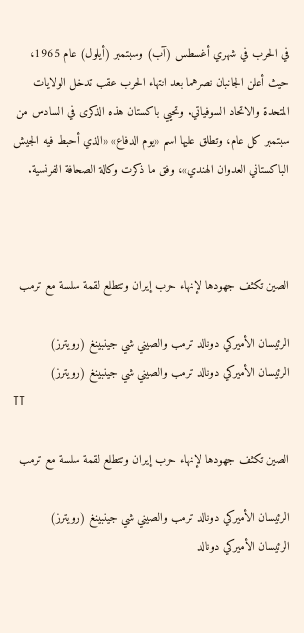في الحرب في شهري أغسطس (آب) وسبتمبر (أيلول) عام 1965، حيث أعلن الجانبان نصرهما بعد انتهاء الحرب عقب تدخل الولايات المتحدة والاتحاد السوفياتي. وتحيي باكستان هذه الذكرى في السادس من سبتمبر كل عام، وتطلق عليها اسم «يوم الدفاع» «الذي أحبط فيه الجيش الباكستاني العدوان الهندي»، وفق ما ذكرت وكالة الصحافة الفرنسية.



الصين تكثف جهودها لإنهاء حرب إيران وتتطلع لقمة سلسة مع ترمب

الرئيسان الأميركي دونالد ترمب والصيني شي جينبينغ (رويترز)
الرئيسان الأميركي دونالد ترمب والصيني شي جينبينغ (رويترز)
TT

الصين تكثف جهودها لإنهاء حرب إيران وتتطلع لقمة سلسة مع ترمب

الرئيسان الأميركي دونالد ترمب والصيني شي جينبينغ (رويترز)
الرئيسان الأميركي دونالد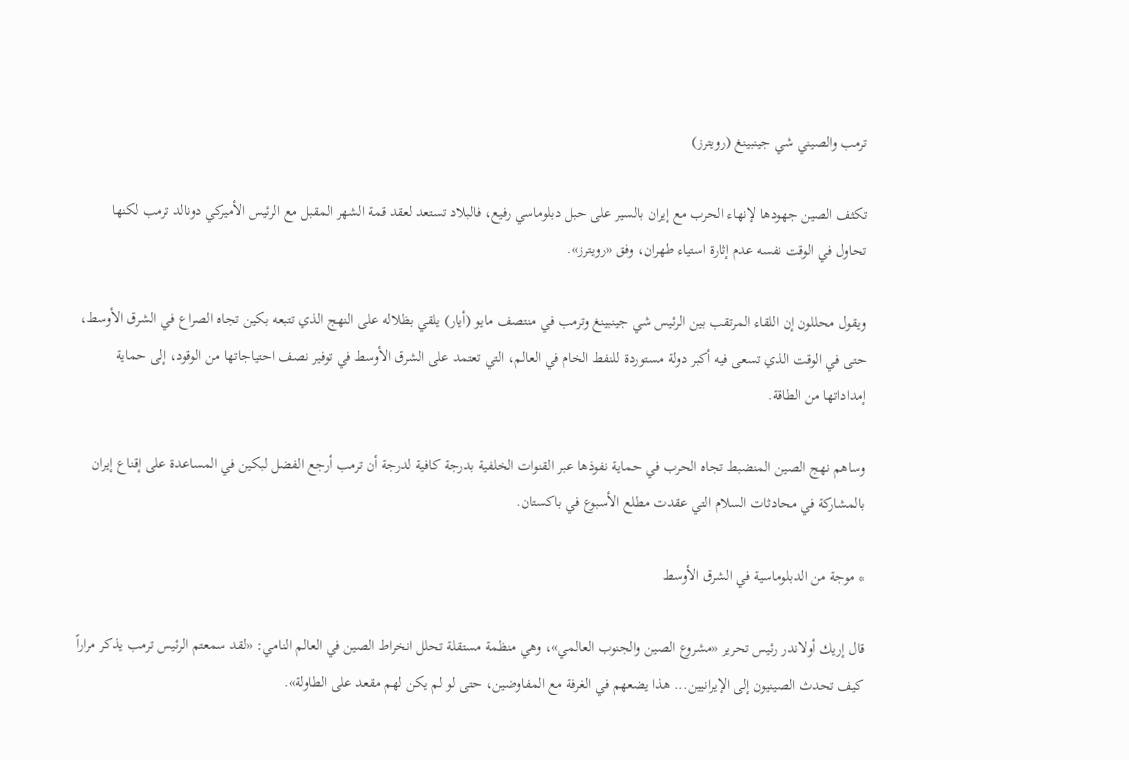ترمب والصيني شي جينبينغ (رويترز)

تكثف الصين جهودها ‌لإنهاء الحرب مع إيران بالسير على حبل دبلوماسي رفيع، فالبلاد تستعد لعقد قمة الشهر المقبل مع الرئيس الأميركي دونالد ترمب لكنها تحاول في الوقت نفسه عدم إثارة استياء طهران، وفق «رويترز».

ويقول محللون إن اللقاء المرتقب بين الرئيس شي جينبينغ وترمب في منتصف مايو (أيار) يلقي بظلاله على النهج الذي تتبعه بكين تجاه الصراع في الشرق الأوسط، حتى في الوقت الذي تسعى فيه أكبر دولة مستوردة للنفط الخام في العالم، التي تعتمد على الشرق الأوسط في توفير نصف احتياجاتها من الوقود، إلى حماية إمداداتها من الطاقة.

وساهم نهج الصين المنضبط تجاه الحرب في حماية نفوذها عبر القنوات الخلفية بدرجة كافية لدرجة أن ترمب أرجع الفضل لبكين في المساعدة على إقناع إيران بالمشاركة في محادثات السلام التي عقدت مطلع الأسبوع في باكستان.

* موجة من الدبلوماسية في الشرق الأوسط

قال إريك أولاندر رئيس تحرير «مشروع الصين والجنوب العالمي»، وهي منظمة مستقلة تحلل انخراط الصين في العالم النامي: «لقد سمعتم الرئيس ترمب يذكر مراراً كيف تحدث الصينيون إلى الإيرانيين... هذا يضعهم في الغرفة مع المفاوضين، حتى لو لم يكن لهم مقعد على الطاولة».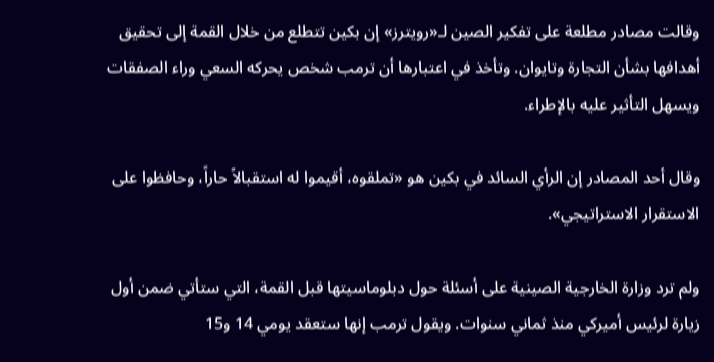وقالت مصادر مطلعة ‌على تفكير الصين ‌لـ«رويترز» إن بكين تتطلع من خلال القمة إلى تحقيق أهدافها بشأن التجارة وتايوان. وتأخذ ‌في اعتبارها أن ترمب شخص يحركه السعي وراء الصفقات ويسهل التأثير عليه بالإطراء.

وقال أحد المصادر إن الرأي السائد في بكين هو «تملقوه، أقيموا له استقبالاً حاراً، وحافظوا على الاستقرار الاستراتيجي».

ولم ترد وزارة الخارجية الصينية على أسئلة حول دبلوماسيتها قبل القمة، التي ستأتي ضمن أول زيارة لرئيس أميركي منذ ثماني سنوات. ويقول ترمب إنها ستعقد يومي 14 و15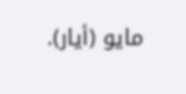مايو (أيار).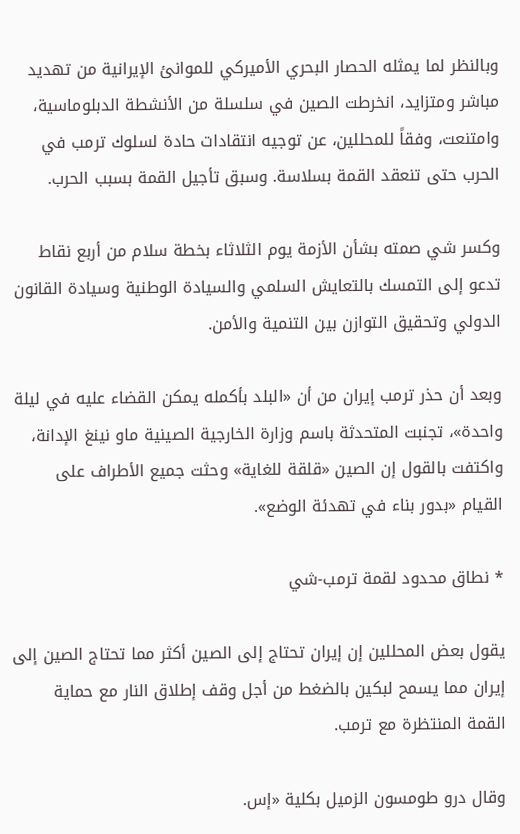وبالنظر لما يمثله الحصار البحري الأميركي للموانئ الإيرانية من تهديد مباشر ومتزايد، انخرطت الصين في سلسلة من الأنشطة الدبلوماسية، وامتنعت، وفقاً للمحللين، عن توجيه انتقادات حادة لسلوك ترمب في الحرب حتى تنعقد القمة بسلاسة. وسبق تأجيل القمة بسبب الحرب.

وكسر شي صمته بشأن الأزمة يوم الثلاثاء بخطة سلام من أربع نقاط تدعو إلى التمسك بالتعايش السلمي والسيادة الوطنية وسيادة القانون الدولي وتحقيق التوازن بين التنمية والأمن.

وبعد أن حذر ترمب ‌إيران من أن «البلد بأكمله يمكن القضاء عليه في ليلة واحدة»، تجنبت المتحدثة ‌باسم وزارة الخارجية الصينية ماو نينغ الإدانة، واكتفت بالقول إن الصين «قلقة للغاية» وحثت جميع الأطراف على القيام «بدور بناء في تهدئة الوضع».

* نطاق محدود لقمة ترمب-شي

يقول بعض ‌المحللين إن إيران تحتاج إلى الصين أكثر مما تحتاج الصين إلى إيران مما يسمح لبكين بالضغط من أجل وقف إطلاق النار مع حماية القمة المنتظرة مع ترمب.

وقال درو طومسون الزميل بكلية «إس.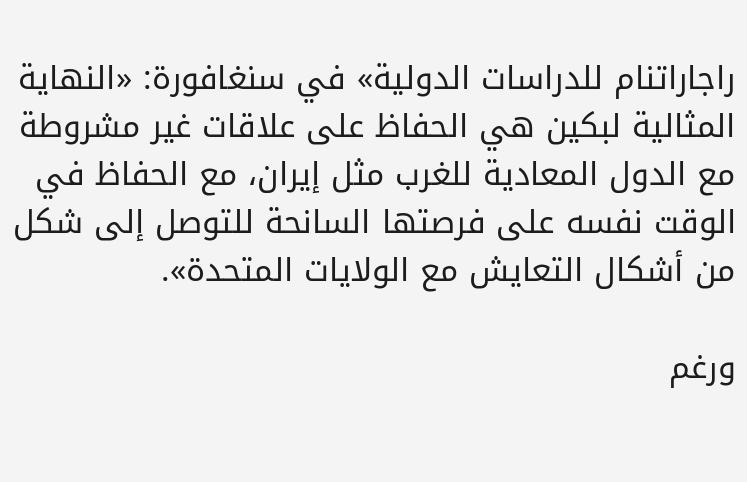راجاراتنام للدراسات الدولية» في سنغافورة: «النهاية المثالية لبكين هي الحفاظ على علاقات غير مشروطة مع الدول المعادية للغرب مثل إيران، مع الحفاظ في الوقت نفسه على فرصتها السانحة للتوصل إلى شكل من أشكال التعايش مع الولايات المتحدة».

ورغم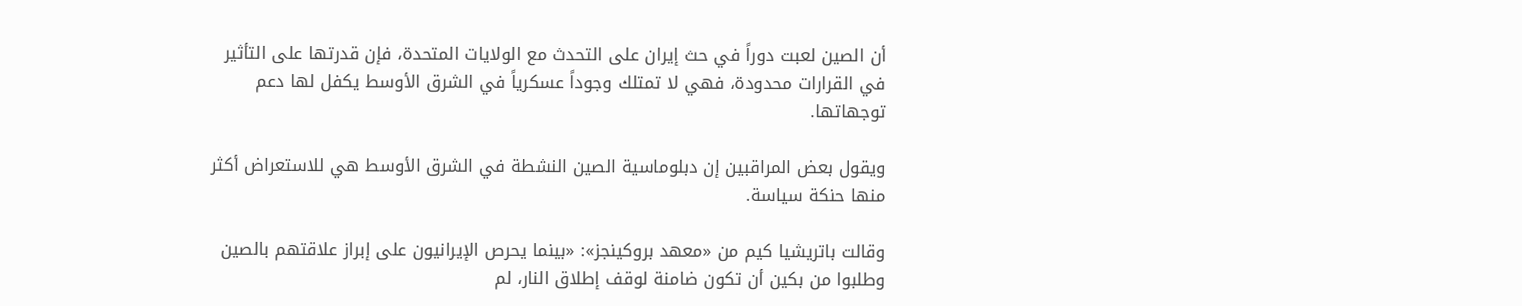أن الصين لعبت دوراً في حث إيران على التحدث مع الولايات المتحدة، فإن قدرتها على التأثير في القرارات محدودة، فهي لا تمتلك وجوداً عسكرياً في الشرق الأوسط يكفل لها دعم توجهاتها.

ويقول بعض المراقبين إن دبلوماسية الصين النشطة في الشرق الأوسط هي للاستعراض أكثر منها حنكة سياسة.

وقالت باتريشيا كيم من «معهد بروكينجز»: «بينما يحرص الإيرانيون على إبراز علاقتهم بالصين وطلبوا من بكين أن تكون ضامنة لوقف إطلاق النار، لم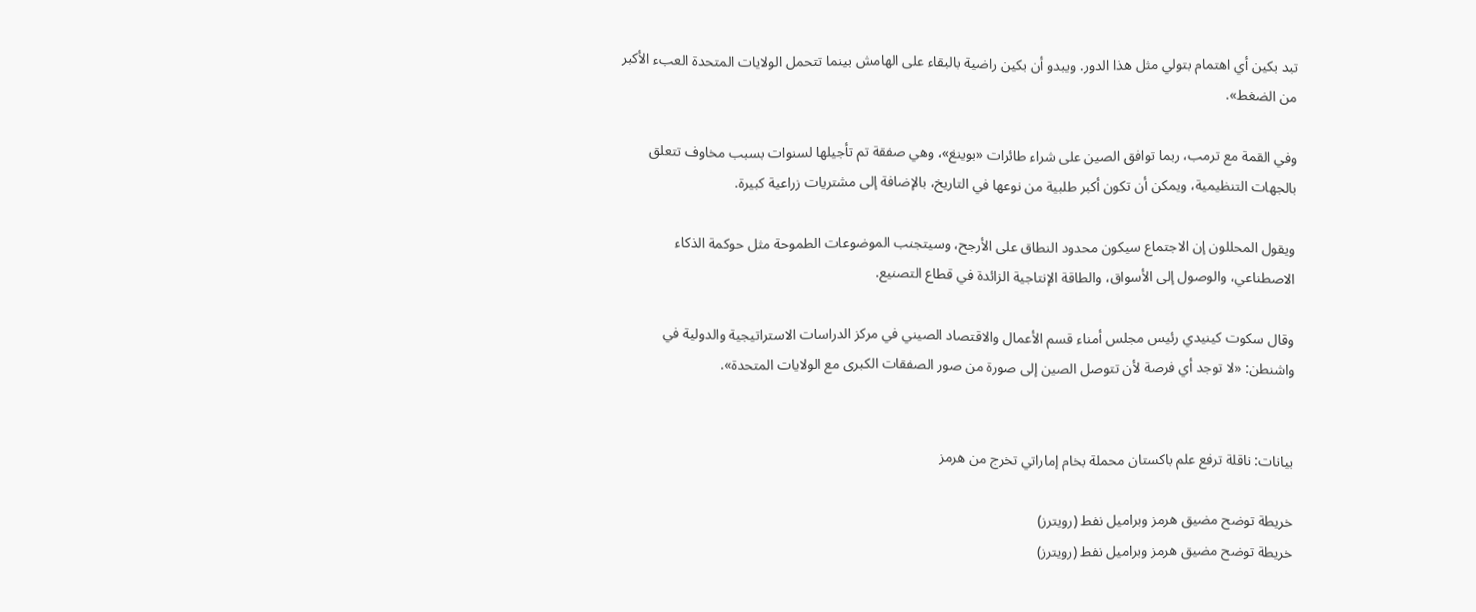تبد بكين أي اهتمام بتولي مثل هذا الدور. ويبدو أن بكين راضية بالبقاء على الهامش بينما تتحمل الولايات المتحدة العبء الأكبر من الضغط».

وفي القمة مع ترمب، ربما توافق الصين على شراء طائرات «بوينغ»، وهي صفقة تم تأجيلها لسنوات بسبب مخاوف تتعلق بالجهات التنظيمية، ويمكن أن تكون أكبر طلبية من نوعها في التاريخ، بالإضافة إلى مشتريات زراعية كبيرة.

ويقول المحللون إن الاجتماع سيكون محدود النطاق على الأرجح، وسيتجنب الموضوعات الطموحة مثل حوكمة الذكاء الاصطناعي، والوصول إلى الأسواق، والطاقة الإنتاجية الزائدة في قطاع التصنيع.

وقال سكوت كينيدي رئيس مجلس أمناء قسم الأعمال والاقتصاد الصيني في مركز الدراسات الاستراتيجية والدولية في واشنطن: «لا توجد أي فرصة لأن تتوصل الصين إلى صورة من صور الصفقات الكبرى مع الولايات المتحدة».


بيانات: ناقلة ترفع علم باكستان محملة بخام إماراتي تخرج من هرمز

خريطة توضح مضيق هرمز وبراميل نفط (رويترز)
خريطة توضح مضيق هرمز وبراميل نفط (رويترز)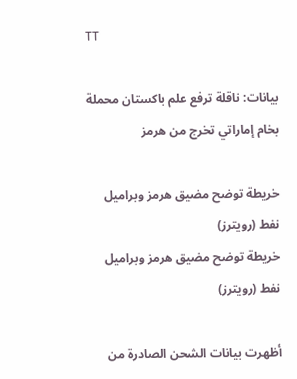TT

بيانات: ناقلة ترفع علم باكستان محملة بخام إماراتي تخرج من هرمز

خريطة توضح مضيق هرمز وبراميل نفط (رويترز)
خريطة توضح مضيق هرمز وبراميل نفط (رويترز)

أظهرت بيانات الشحن الصادرة من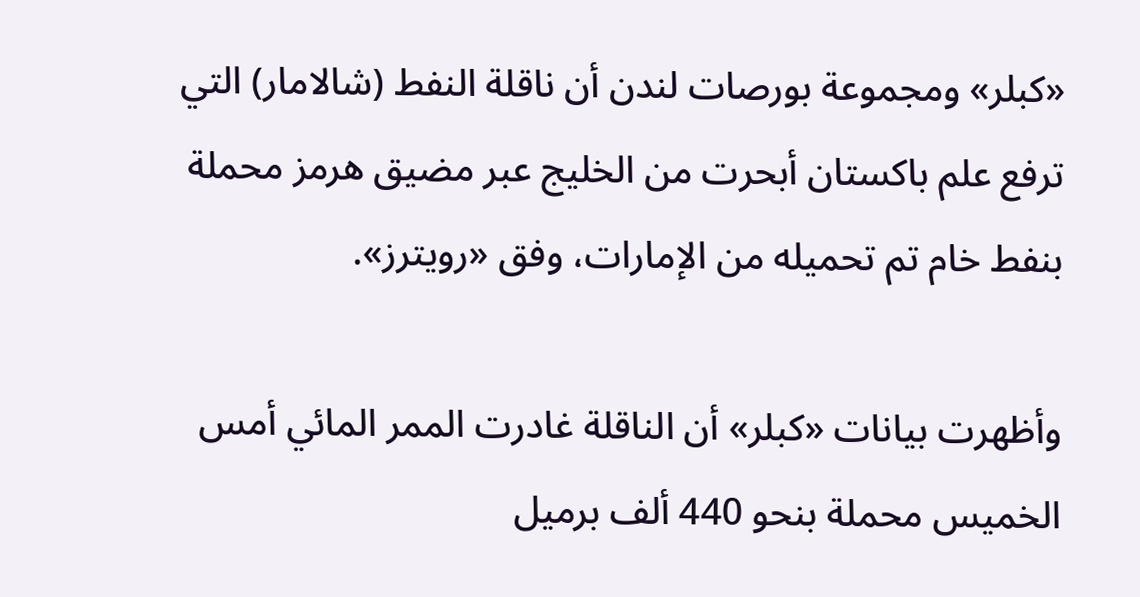«كبلر» ومجموعة بورصات لندن أن ناقلة النفط (شالامار) التي ترفع علم باكستان أبحرت من الخليج عبر مضيق هرمز محملة بنفط خام تم تحميله من الإمارات، وفق «رويترز».

وأظهرت بيانات «كبلر» أن الناقلة غادرت الممر المائي أمس الخميس محملة بنحو 440 ألف ‌برميل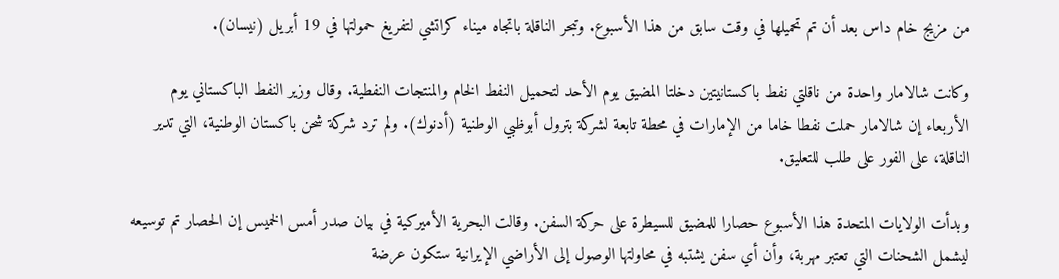من ‌مزيج خام داس بعد ‌أن تم تحميلها في وقت سابق من هذا الأسبوع. وتبحر الناقلة باتجاه ميناء كراتشي لتفريغ حمولتها في 19 أبريل (نيسان).

وكانت شالامار واحدة من ناقلتي نفط باكستانيتين دخلتا المضيق يوم الأحد لتحميل النفط الخام والمنتجات النفطية. وقال وزير ‌النفط الباكستاني يوم الأربعاء إن شالامار حملت ‌نفطا خاما من الإمارات في محطة ‌تابعة لشركة بترول أبوظبي الوطنية (أدنوك). ولم ترد شركة شحن باكستان الوطنية، التي تدير الناقلة، على الفور على طلب للتعليق.

وبدأت ‌الولايات المتحدة هذا الأسبوع حصارا للمضيق للسيطرة على حركة السفن. وقالت البحرية الأميركية في بيان صدر أمس الخميس إن الحصار تم توسيعه ليشمل الشحنات التي تعتبر مهربة، وأن أي سفن يشتبه في محاولتها الوصول إلى الأراضي الإيرانية ستكون عرضة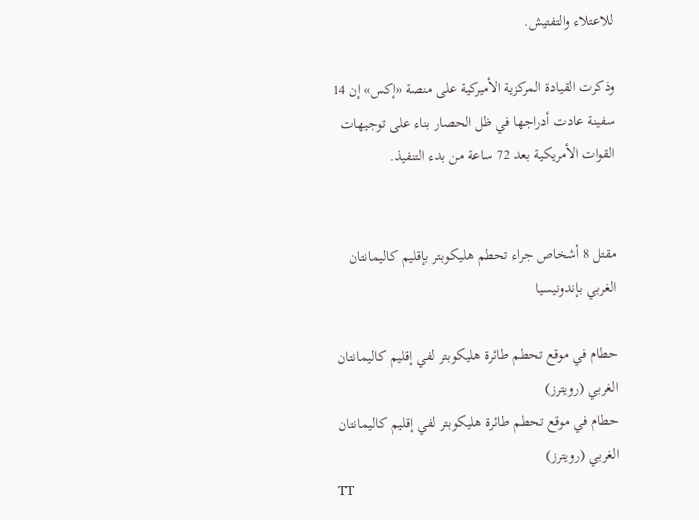للاعتلاء والتفتيش.

وذكرت القيادة المركزية الأميركية على منصة «إكس» إن 14 سفينة عادت أدراجها في ظل الحصار بناء على توجيهات القوات الأمريكية بعد 72 ساعة من بدء التنفيذ.


مقتل 8 أشخاص جراء تحطم هليكوبتر بإقليم كاليمانتان الغربي بإندونيسيا

حطام في موقع تحطم طائرة هليكوبتر لفي إقليم كاليمانتان الغربي (رويترز)
حطام في موقع تحطم طائرة هليكوبتر لفي إقليم كاليمانتان الغربي (رويترز)
TT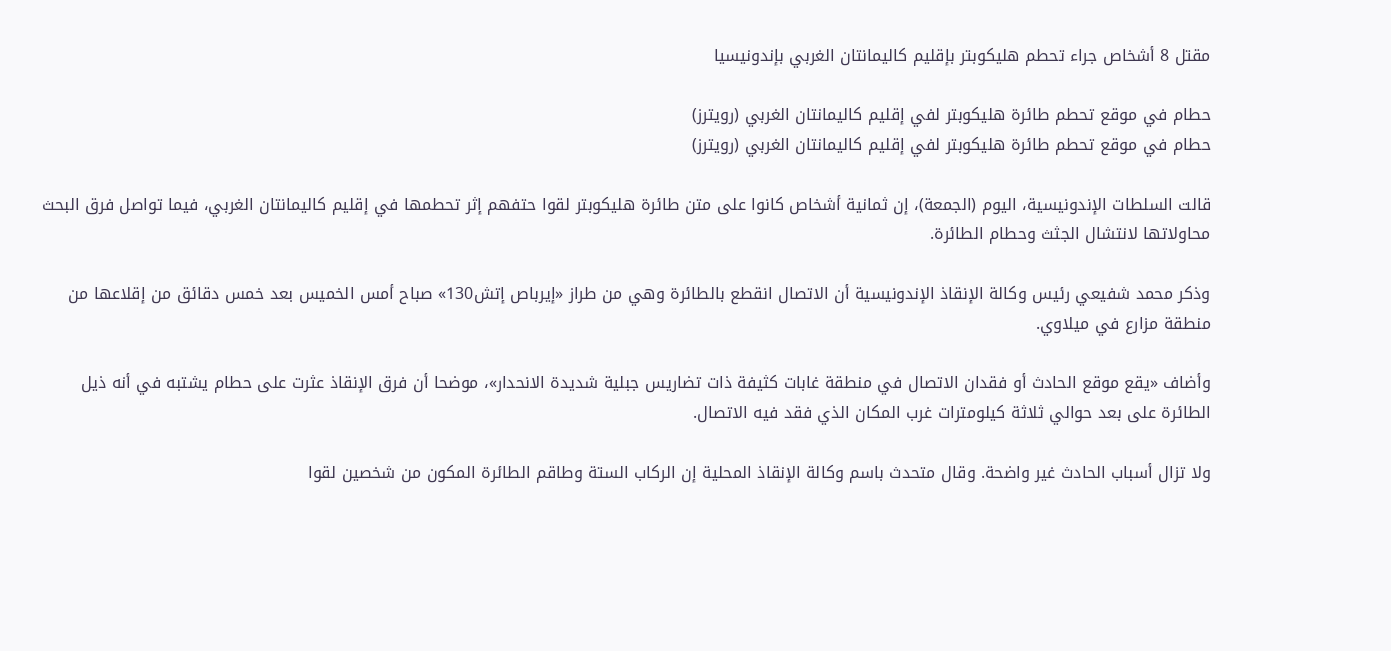مقتل 8 أشخاص جراء تحطم هليكوبتر بإقليم كاليمانتان الغربي بإندونيسيا

حطام في موقع تحطم طائرة هليكوبتر لفي إقليم كاليمانتان الغربي (رويترز)
حطام في موقع تحطم طائرة هليكوبتر لفي إقليم كاليمانتان الغربي (رويترز)

قالت السلطات الإندونيسية، اليوم (الجمعة)، إن ثمانية أشخاص كانوا على متن طائرة هليكوبتر لقوا حتفهم إثر تحطمها في إقليم كاليمانتان الغربي، فيما تواصل فرق البحث محاولاتها لانتشال الجثث وحطام الطائرة.

وذكر محمد ‌شفيعي رئيس ‌وكالة الإنقاذ ‌الإندونيسية أن الاتصال انقطع بالطائرة وهي من طراز «إيرباص إتش130» صباح أمس الخميس بعد خمس دقائق من إقلاعها من منطقة مزارع في ميلاوي.

وأضاف «يقع موقع الحادث أو فقدان ‌الاتصال ‌في منطقة غابات كثيفة ذات ‌تضاريس جبلية شديدة الانحدار»، ‌موضحا أن فرق الإنقاذ عثرت على حطام يشتبه في أنه ذيل الطائرة على بعد ‌حوالي ثلاثة كيلومترات غرب المكان الذي فقد فيه الاتصال.

ولا تزال أسباب الحادث غير واضحة. وقال متحدث باسم وكالة الإنقاذ المحلية إن الركاب الستة وطاقم الطائرة المكون من شخصين لقوا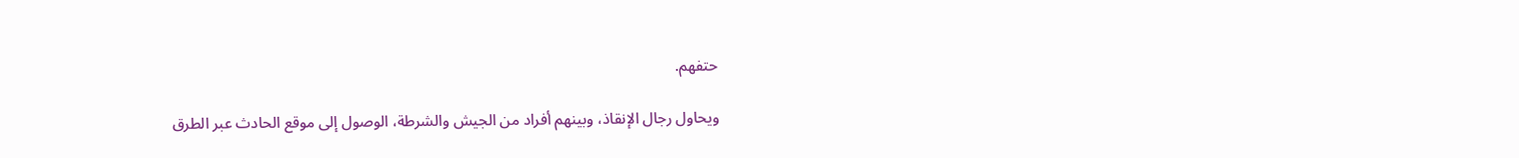حتفهم.

ويحاول رجال الإنقاذ، وبينهم أفراد من الجيش والشرطة، الوصول إلى موقع الحادث عبر الطرق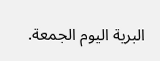البرية اليوم الجمعة.